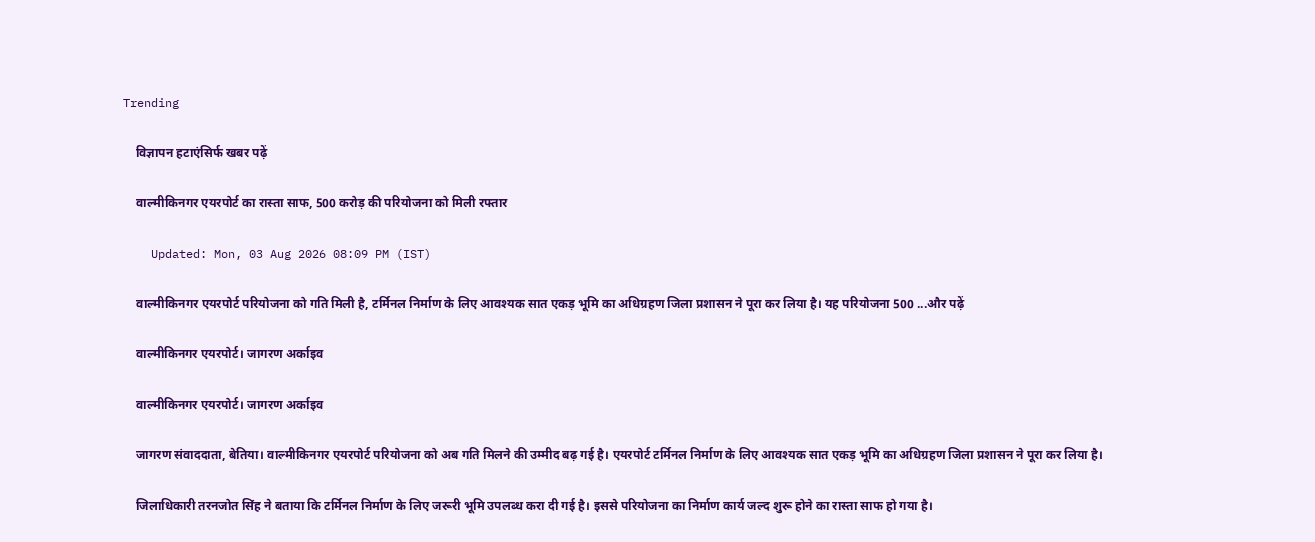Trending

    विज्ञापन हटाएंसिर्फ खबर पढ़ें

    वाल्मीकिनगर एयरपोर्ट का रास्ता साफ, 500 करोड़ की परियोजना को मिली रफ्तार

    Updated: Mon, 03 Aug 2026 08:09 PM (IST)

    वाल्मीकिनगर एयरपोर्ट परियोजना को गति मिली है, टर्मिनल निर्माण के लिए आवश्यक सात एकड़ भूमि का अधिग्रहण जिला प्रशासन ने पूरा कर लिया है। यह परियोजना 500 ...और पढ़ें

    वाल्मीकिनगर एयरपोर्ट। जागरण अर्काइव

    वाल्मीकिनगर एयरपोर्ट। जागरण अर्काइव

    जागरण संवाददाता, बेतिया। वाल्मीकिनगर एयरपोर्ट परियोजना को अब गति मिलने की उम्मीद बढ़ गई है। एयरपोर्ट टर्मिनल निर्माण के लिए आवश्यक सात एकड़ भूमि का अधिग्रहण जिला प्रशासन ने पूरा कर लिया है।

    जिलाधिकारी तरनजोत सिंह ने बताया कि टर्मिनल निर्माण के लिए जरूरी भूमि उपलब्ध करा दी गई है। इससे परियोजना का निर्माण कार्य जल्द शुरू होने का रास्ता साफ हो गया है।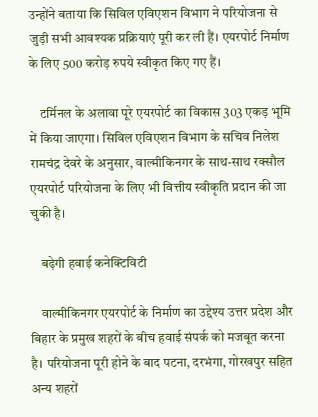उन्होंने बताया कि सिविल एविएशन विभाग ने परियोजना से जुड़ी सभी आवश्यक प्रक्रियाएं पूरी कर ली हैं। एयरपोर्ट निर्माण के लिए 500 करोड़ रुपये स्वीकृत किए गए हैं।

    टर्मिनल के अलावा पूरे एयरपोर्ट का विकास 303 एकड़ भूमि में किया जाएगा। सिविल एविएशन विभाग के सचिव निलेश रामचंद्र देवरे के अनुसार, वाल्मीकिनगर के साथ-साथ रक्सौल एयरपोर्ट परियोजना के लिए भी वित्तीय स्वीकृति प्रदान की जा चुकी है।

    बढ़ेगी हवाई कनेक्टिविटी

    वाल्मीकिनगर एयरपोर्ट के निर्माण का उद्देश्य उत्तर प्रदेश और बिहार के प्रमुख शहरों के बीच हवाई संपर्क को मजबूत करना है। परियोजना पूरी होने के बाद पटना, दरभंगा, गोरखपुर सहित अन्य शहरों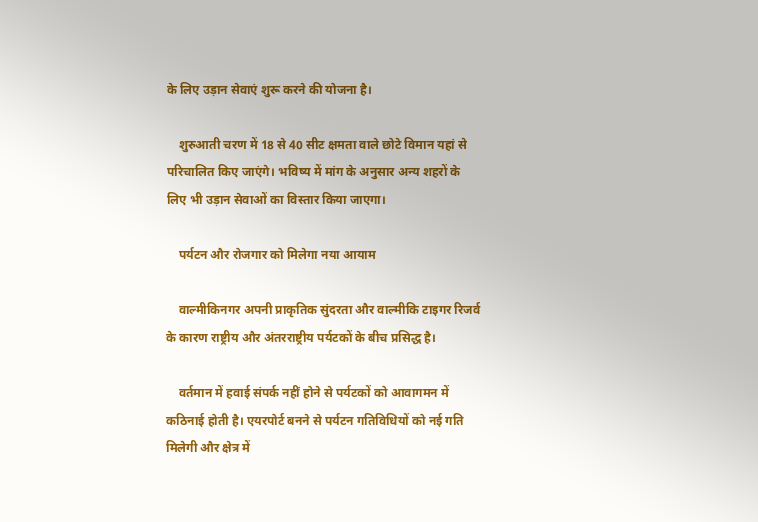के लिए उड़ान सेवाएं शुरू करने की योजना है।

    शुरुआती चरण में 18 से 40 सीट क्षमता वाले छोटे विमान यहां से परिचालित किए जाएंगे। भविष्य में मांग के अनुसार अन्य शहरों के लिए भी उड़ान सेवाओं का विस्तार किया जाएगा।

    पर्यटन और रोजगार को मिलेगा नया आयाम

    वाल्मीकिनगर अपनी प्राकृतिक सुंदरता और वाल्मीकि टाइगर रिजर्व के कारण राष्ट्रीय और अंतरराष्ट्रीय पर्यटकों के बीच प्रसिद्ध है।

    वर्तमान में हवाई संपर्क नहीं होने से पर्यटकों को आवागमन में कठिनाई होती है। एयरपोर्ट बनने से पर्यटन गतिविधियों को नई गति मिलेगी और क्षेत्र में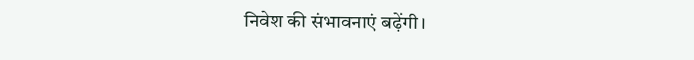निवेश की संभावनाएं बढ़ेंगी।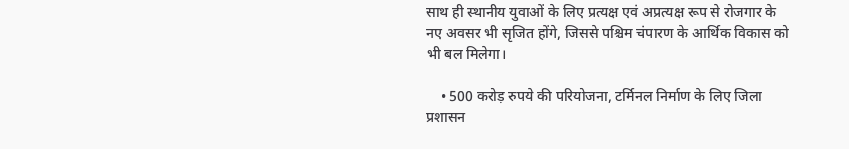साथ ही स्थानीय युवाओं के लिए प्रत्यक्ष एवं अप्रत्यक्ष रूप से रोजगार के नए अवसर भी सृजित होंगे, जिससे पश्चिम चंपारण के आर्थिक विकास को भी बल मिलेगा।

    • 500 करोड़ रुपये की परियोजना, टर्मिनल निर्माण के लिए जिला प्रशासन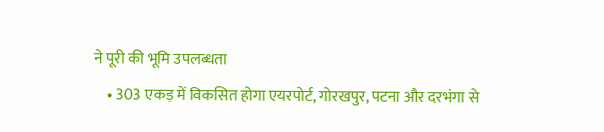ने पूरी की भूमि उपलब्धता
    • 303 एकड़ में विकसित होगा एयरपोर्ट, गोरखपुर, पटना और दरभंगा से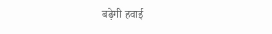बढ़ेगी हवाई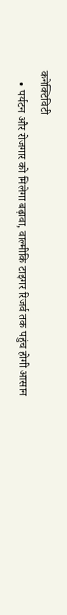कनेक्टिविटी
    • पर्यटन और रोजगार को मिलेगा बढ़ावा, वाल्मीकि टाइगर रिजर्व तक पहुंच होगी आसान